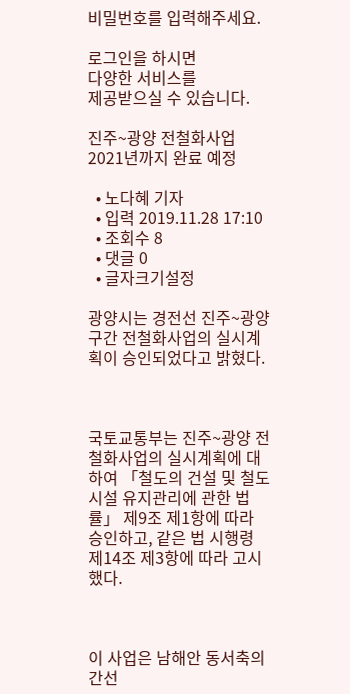비밀번호를 입력해주세요.

로그인을 하시면
다양한 서비스를
제공받으실 수 있습니다.

진주~광양 전철화사업 2021년까지 완료 예정

  • 노다혜 기자
  • 입력 2019.11.28 17:10
  • 조회수 8
  • 댓글 0
  • 글자크기설정

광양시는 경전선 진주~광양 구간 전철화사업의 실시계획이 승인되었다고 밝혔다.



국토교통부는 진주~광양 전철화사업의 실시계획에 대하여 「철도의 건설 및 철도시설 유지관리에 관한 법률」 제9조 제1항에 따라 승인하고, 같은 법 시행령 제14조 제3항에 따라 고시했다.



이 사업은 남해안 동서축의 간선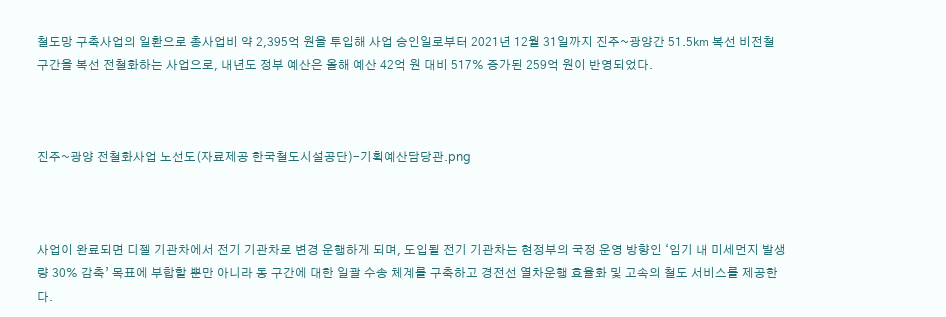철도망 구축사업의 일환으로 총사업비 약 2,395억 원을 투입해 사업 승인일로부터 2021년 12월 31일까지 진주~광양간 51.5㎞ 복선 비전철 구간을 복선 전철화하는 사업으로, 내년도 정부 예산은 올해 예산 42억 원 대비 517% 증가된 259억 원이 반영되었다.



진주~광양 전철화사업 노선도(자료제공 한국철도시설공단)-기획예산담당관.png



사업이 완료되면 디젤 기관차에서 전기 기관차로 변경 운행하게 되며, 도입될 전기 기관차는 현정부의 국정 운영 방향인 ‘임기 내 미세먼지 발생량 30% 감축’ 목표에 부합할 뿐만 아니라 동 구간에 대한 일괄 수송 체계를 구축하고 경전선 열차운행 효율화 및 고속의 철도 서비스를 제공한다.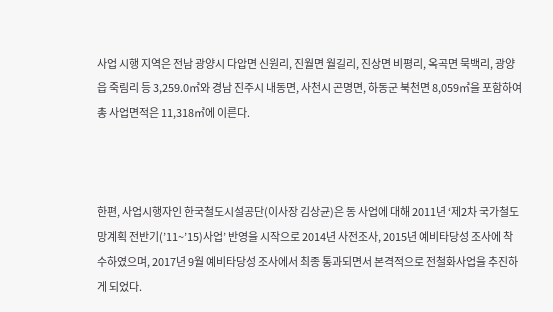사업 시행 지역은 전남 광양시 다압면 신원리, 진월면 월길리, 진상면 비평리, 옥곡면 묵백리, 광양읍 죽림리 등 3,259.0㎡와 경남 진주시 내동면, 사천시 곤명면, 하동군 북천면 8,059㎡을 포함하여 총 사업면적은 11,318㎡에 이른다.



한편, 사업시행자인 한국철도시설공단(이사장 김상균)은 동 사업에 대해 2011년 ‘제2차 국가철도망계획 전반기(’11~’15)사업’ 반영을 시작으로 2014년 사전조사, 2015년 예비타당성 조사에 착수하였으며, 2017년 9월 예비타당성 조사에서 최종 통과되면서 본격적으로 전철화사업을 추진하게 되었다.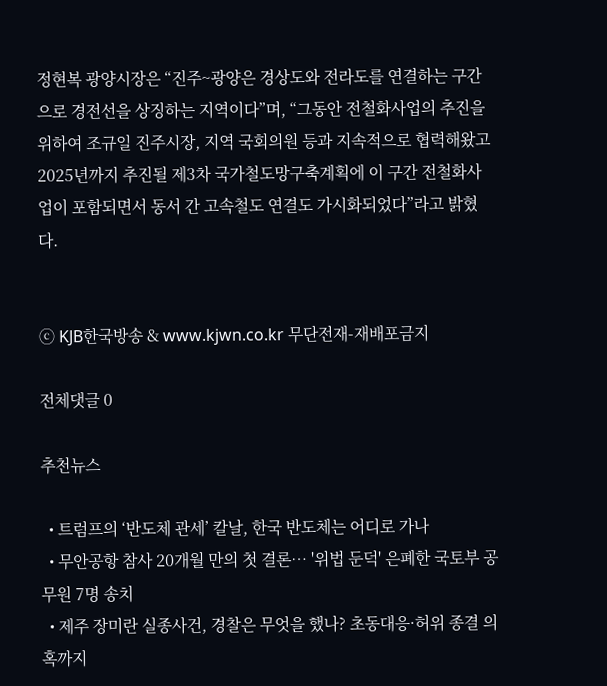정현복 광양시장은 “진주~광양은 경상도와 전라도를 연결하는 구간으로 경전선을 상징하는 지역이다”며, “그동안 전철화사업의 추진을 위하여 조규일 진주시장, 지역 국회의원 등과 지속적으로 협력해왔고 2025년까지 추진될 제3차 국가철도망구축계획에 이 구간 전철화사업이 포함되면서 동서 간 고속철도 연결도 가시화되었다”라고 밝혔다.


ⓒ KJB한국방송 & www.kjwn.co.kr 무단전재-재배포금지

전체댓글 0

추천뉴스

  • 트럼프의 ‘반도체 관세’ 칼날, 한국 반도체는 어디로 가나
  • 무안공항 참사 20개월 만의 첫 결론… '위법 둔덕' 은폐한 국토부 공무원 7명 송치
  • 제주 장미란 실종사건, 경찰은 무엇을 했나? 초동대응·허위 종결 의혹까지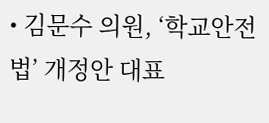• 김문수 의원, ‘학교안전법’ 개정안 대표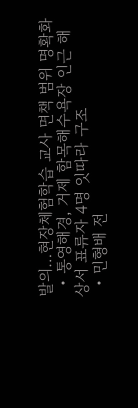발의…현장체험학습 교사 면책 범위 명확화
  • 통영해경, 거제 함목해수욕장 인근 해상서 표류자 4명 잇따라 구조
  • 민형배 전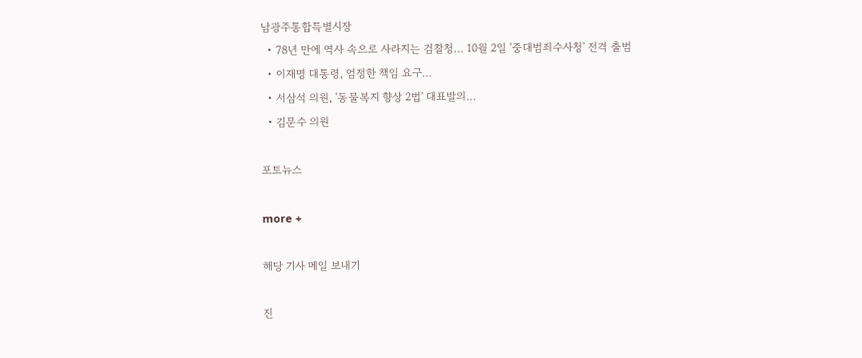남광주통합특별시장
  • 78년 만에 역사 속으로 사라지는 검찰청… 10월 2일 '중대범죄수사청' 전격 출범
  • 이재명 대통령, 엄정한 책임 요구…
  • 서삼석 의원, '동물복지 향상 2법' 대표발의…
  • 김문수 의원

포토뉴스

more +

해당 기사 메일 보내기

진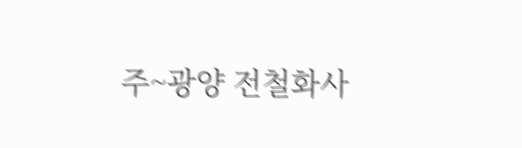주~광양 전철화사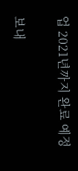업 2021년까지 완료 예정

보내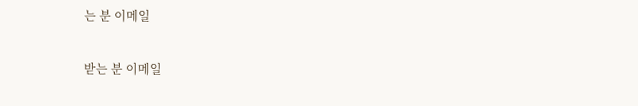는 분 이메일

받는 분 이메일